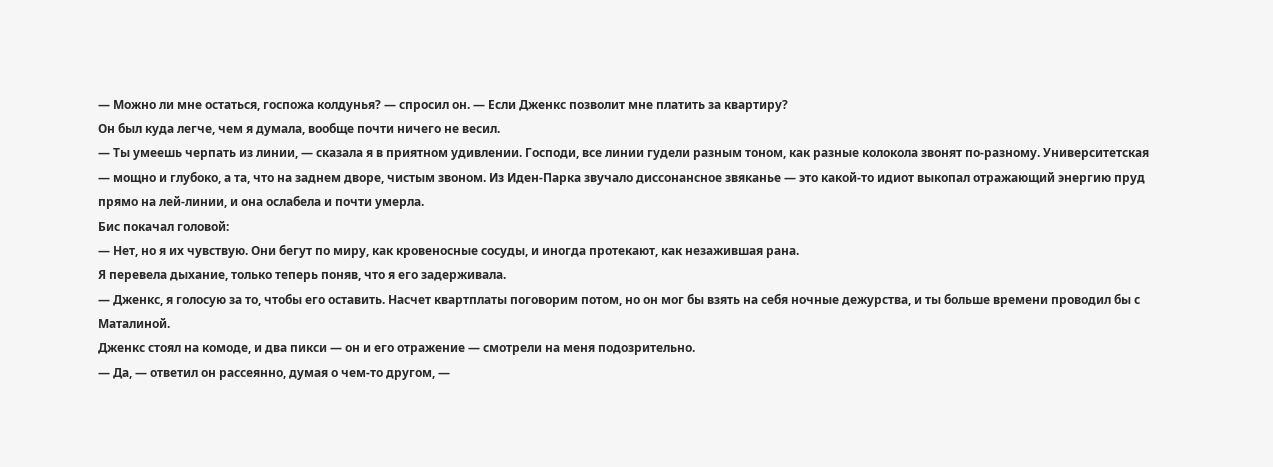— Можно ли мне остаться, госпожа колдунья? — спросил он. — Если Дженкс позволит мне платить за квартиру?
Он был куда легче, чем я думала, вообще почти ничего не весил.
— Ты умеешь черпать из линии, — сказала я в приятном удивлении. Господи, все линии гудели разным тоном, как разные колокола звонят по-разному. Университетская — мощно и глубоко, а та, что на заднем дворе, чистым звоном. Из Иден-Парка звучало диссонансное звяканье — это какой-то идиот выкопал отражающий энергию пруд прямо на лей-линии, и она ослабела и почти умерла.
Бис покачал головой:
— Нет, но я их чувствую. Они бегут по миру, как кровеносные сосуды, и иногда протекают, как незажившая рана.
Я перевела дыхание, только теперь поняв, что я его задерживала.
— Дженкс, я голосую за то, чтобы его оставить. Насчет квартплаты поговорим потом, но он мог бы взять на себя ночные дежурства, и ты больше времени проводил бы с Маталиной.
Дженкс стоял на комоде, и два пикси — он и его отражение — смотрели на меня подозрительно.
— Да, — ответил он рассеянно, думая о чем-то другом, —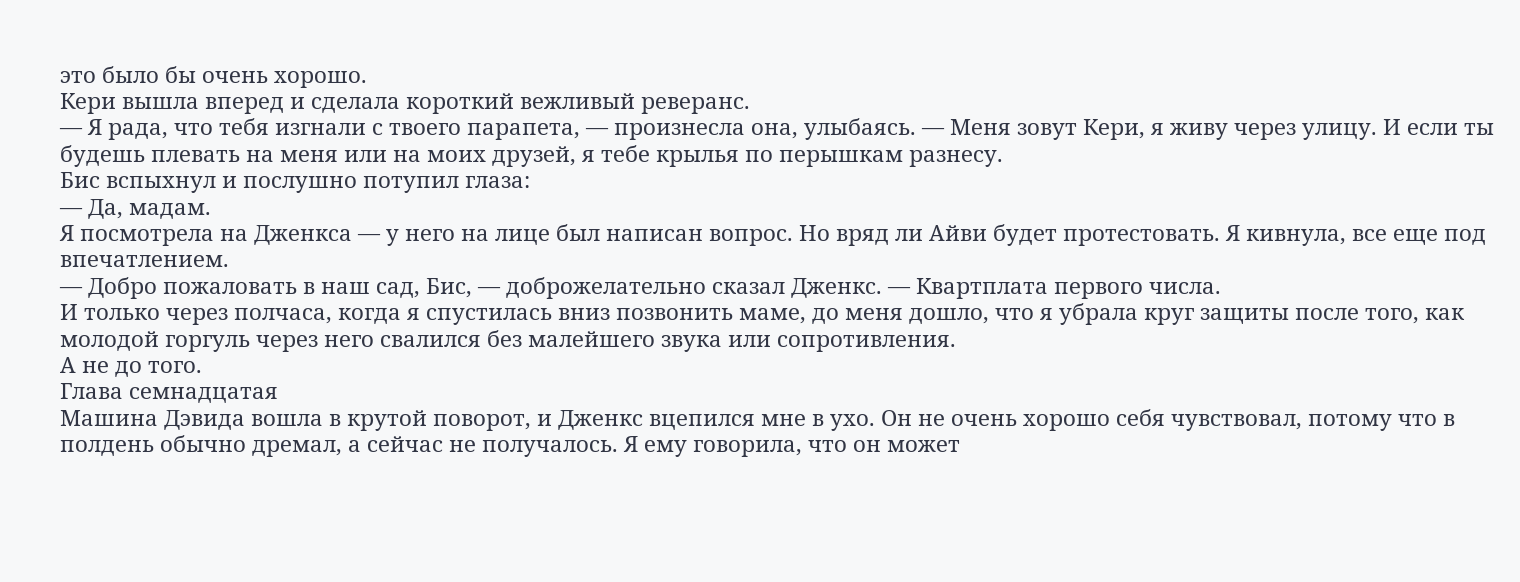это было бы очень хорошо.
Кери вышла вперед и сделала короткий вежливый реверанс.
— Я рада, что тебя изгнали с твоего парапета, — произнесла она, улыбаясь. — Меня зовут Кери, я живу через улицу. И если ты будешь плевать на меня или на моих друзей, я тебе крылья по перышкам разнесу.
Бис вспыхнул и послушно потупил глаза:
— Да, мадам.
Я посмотрела на Дженкса — у него на лице был написан вопрос. Но вряд ли Айви будет протестовать. Я кивнула, все еще под впечатлением.
— Добро пожаловать в наш сад, Бис, — доброжелательно сказал Дженкс. — Квартплата первого числа.
И только через полчаса, когда я спустилась вниз позвонить маме, до меня дошло, что я убрала круг защиты после того, как молодой горгуль через него свалился без малейшего звука или сопротивления.
А не до того.
Глава семнадцатая
Машина Дэвида вошла в крутой поворот, и Дженкс вцепился мне в ухо. Он не очень хорошо себя чувствовал, потому что в полдень обычно дремал, а сейчас не получалось. Я ему говорила, что он может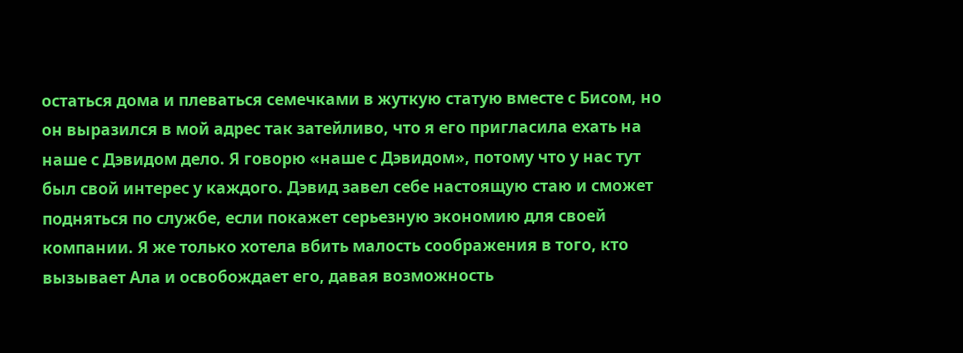остаться дома и плеваться семечками в жуткую статую вместе с Бисом, но он выразился в мой адрес так затейливо, что я его пригласила ехать на наше с Дэвидом дело. Я говорю «наше с Дэвидом», потому что у нас тут был свой интерес у каждого. Дэвид завел себе настоящую стаю и сможет подняться по службе, если покажет серьезную экономию для своей компании. Я же только хотела вбить малость соображения в того, кто вызывает Ала и освобождает его, давая возможность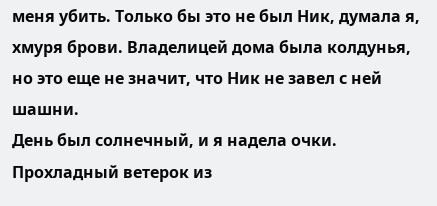меня убить. Только бы это не был Ник, думала я, хмуря брови. Владелицей дома была колдунья, но это еще не значит, что Ник не завел с ней шашни.
День был солнечный, и я надела очки. Прохладный ветерок из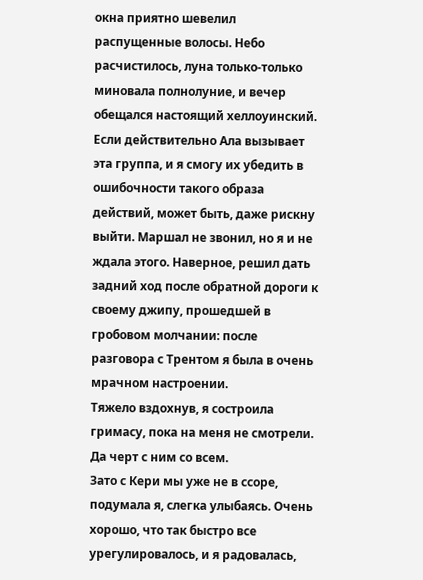окна приятно шевелил распущенные волосы. Небо расчистилось, луна только-только миновала полнолуние, и вечер обещался настоящий хеллоуинский. Если действительно Ала вызывает эта группа, и я смогу их убедить в ошибочности такого образа действий, может быть, даже рискну выйти. Маршал не звонил, но я и не ждала этого. Наверное, решил дать задний ход после обратной дороги к своему джипу, прошедшей в гробовом молчании: после разговора с Трентом я была в очень мрачном настроении.
Тяжело вздохнув, я состроила гримасу, пока на меня не смотрели. Да черт с ним со всем.
Зато с Кери мы уже не в ссоре, подумала я, слегка улыбаясь. Очень хорошо, что так быстро все урегулировалось, и я радовалась,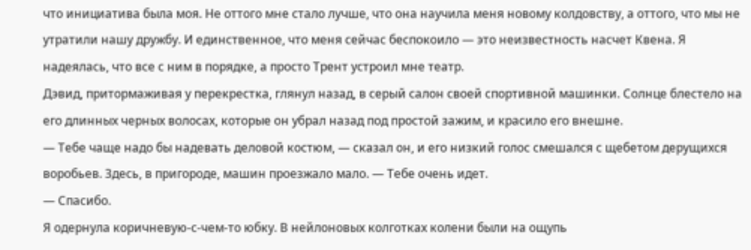что инициатива была моя. Не оттого мне стало лучше, что она научила меня новому колдовству, а оттого, что мы не утратили нашу дружбу. И единственное, что меня сейчас беспокоило — это неизвестность насчет Квена. Я надеялась, что все с ним в порядке, а просто Трент устроил мне театр.
Дэвид, притормаживая у перекрестка, глянул назад, в серый салон своей спортивной машинки. Солнце блестело на его длинных черных волосах, которые он убрал назад под простой зажим, и красило его внешне.
— Тебе чаще надо бы надевать деловой костюм, — сказал он, и его низкий голос смешался с щебетом дерущихся воробьев. Здесь, в пригороде, машин проезжало мало. — Тебе очень идет.
— Спасибо.
Я одернула коричневую-с-чем-то юбку. В нейлоновых колготках колени были на ощупь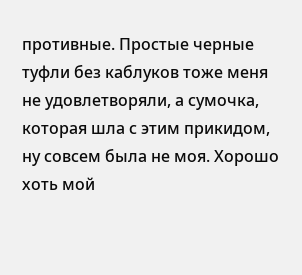противные. Простые черные туфли без каблуков тоже меня не удовлетворяли, а сумочка, которая шла с этим прикидом, ну совсем была не моя. Хорошо хоть мой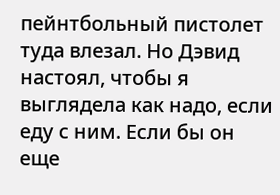пейнтбольный пистолет туда влезал. Но Дэвид настоял, чтобы я выглядела как надо, если еду с ним. Если бы он еще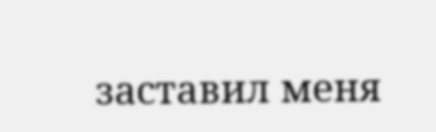заставил меня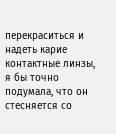перекраситься и надеть карие контактные линзы, я бы точно подумала, что он стесняется со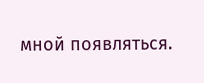мной появляться.